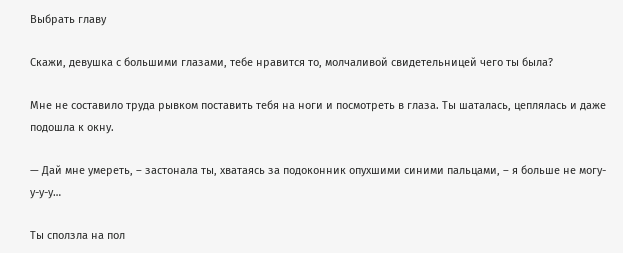Выбрать главу

Скажи, девушка с большими глазами, тебе нравится то, молчаливой свидетельницей чего ты была?

Мне не составило труда рывком поставить тебя на ноги и посмотреть в глаза. Ты шаталась, цеплялась и даже подошла к окну.

— Дай мне умереть, – застонала ты, хватаясь за подоконник опухшими синими пальцами, – я больше не могу-у-у-у…

Ты сползла на пол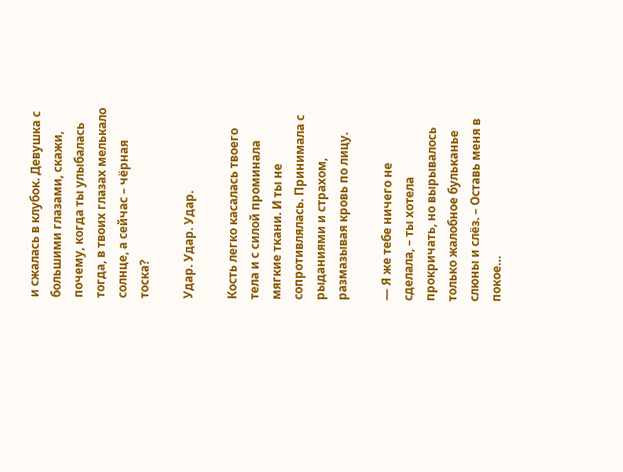и сжалась в клубок. Девушка с большими глазами, скажи, почему, когда ты улыбалась тогда, в твоих глазах мелькало солнце, а сейчас – чёрная тоска?

Удар. Удар. Удар.

Кость легко касалась твоего тела и с силой проминала мягкие ткани. И ты не сопротивлялась. Принимала с рыданиями и страхом, размазывая кровь по лицу.

— Я же тебе ничего не сделала, – ты хотела прокричать, но вырывалось только жалобное бульканье слюны и слёз. – Оставь меня в покое…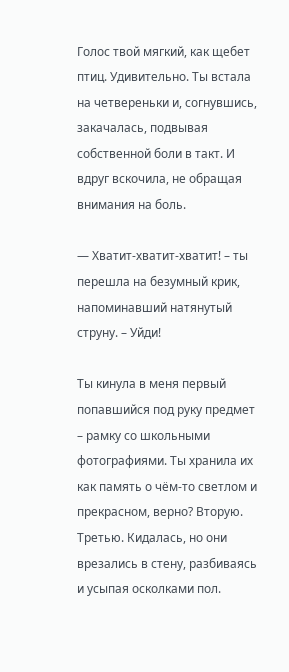Голос твой мягкий, как щебет птиц. Удивительно. Ты встала на четвереньки и, согнувшись, закачалась, подвывая собственной боли в такт. И вдруг вскочила, не обращая внимания на боль.

— Хватит-хватит-хватит! – ты перешла на безумный крик, напоминавший натянутый струну. – Уйди!

Ты кинула в меня первый попавшийся под руку предмет – рамку со школьными фотографиями. Ты хранила их как память о чём-то светлом и прекрасном, верно? Вторую. Третью. Кидалась, но они врезались в стену, разбиваясь и усыпая осколками пол.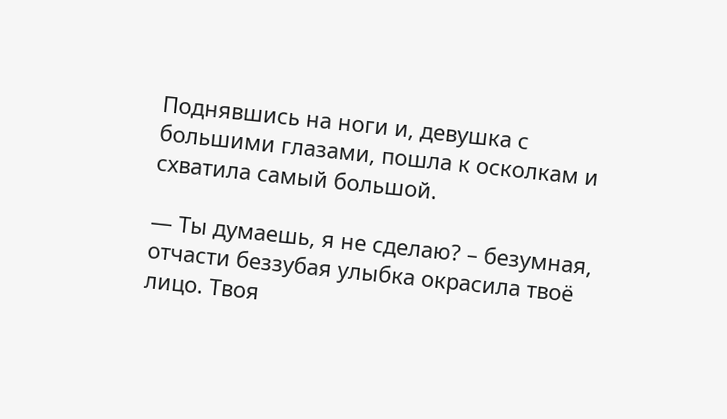Поднявшись на ноги и, девушка с большими глазами, пошла к осколкам и схватила самый большой.

— Ты думаешь, я не сделаю? – безумная, отчасти беззубая улыбка окрасила твоё лицо. Твоя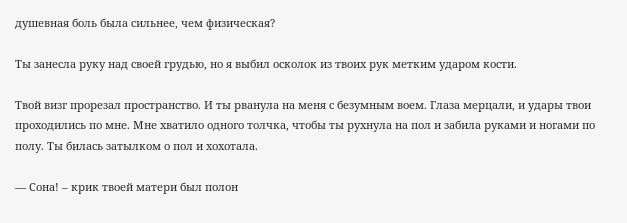душевная боль была сильнее, чем физическая?

Ты занесла руку над своей грудью, но я выбил осколок из твоих рук метким ударом кости.

Твой визг прорезал пространство. И ты рванула на меня с безумным воем. Глаза мерцали, и удары твои проходились по мне. Мне хватило одного толчка, чтобы ты рухнула на пол и забила руками и ногами по полу. Ты билась затылком о пол и хохотала.

— Сона! – крик твоей матери был полон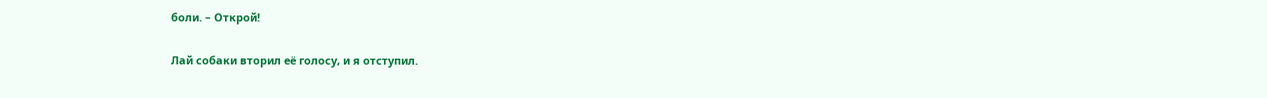боли. – Открой!

Лай собаки вторил её голосу, и я отступил.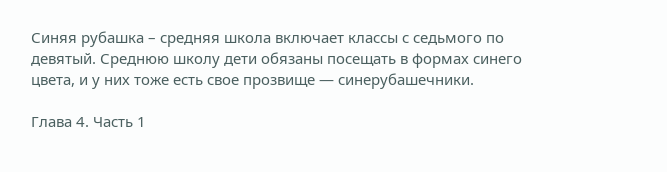Синяя рубашка – средняя школа включает классы с седьмого по девятый. Среднюю школу дети обязаны посещать в формах синего цвета, и у них тоже есть свое прозвище — синерубашечники.

Глава 4. Часть 1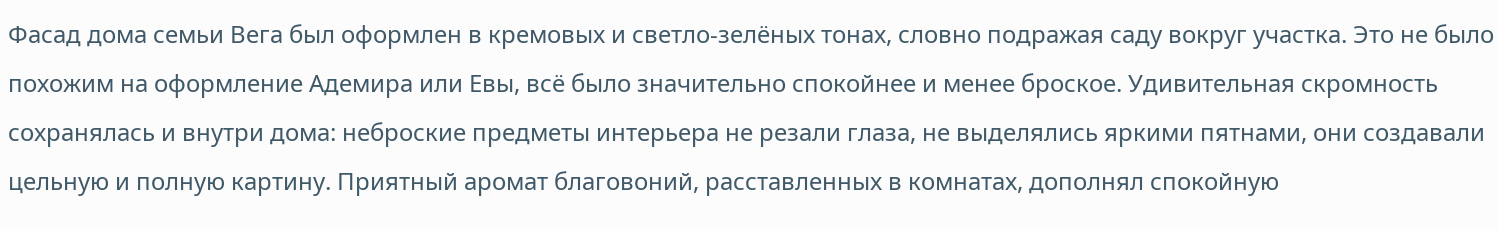Фасад дома семьи Вега был оформлен в кремовых и светло-зелёных тонах, словно подражая саду вокруг участка. Это не было похожим на оформление Адемира или Евы, всё было значительно спокойнее и менее броское. Удивительная скромность сохранялась и внутри дома: неброские предметы интерьера не резали глаза, не выделялись яркими пятнами, они создавали цельную и полную картину. Приятный аромат благовоний, расставленных в комнатах, дополнял спокойную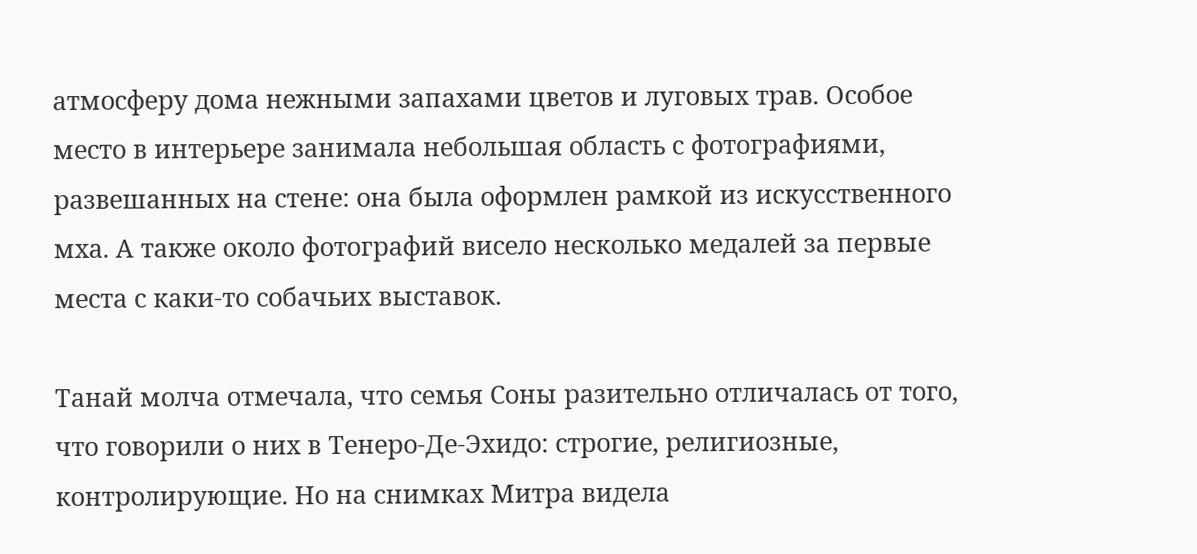атмосферу дома нежными запахами цветов и луговых трав. Особое место в интерьере занимала небольшая область с фотографиями, развешанных на стене: она была оформлен рамкой из искусственного мха. А также около фотографий висело несколько медалей за первые места с каки-то собачьих выставок.

Танай молча отмечала, что семья Соны разительно отличалась от того, что говорили о них в Тенеро-Де-Эхидо: строгие, религиозные, контролирующие. Но на снимках Митра видела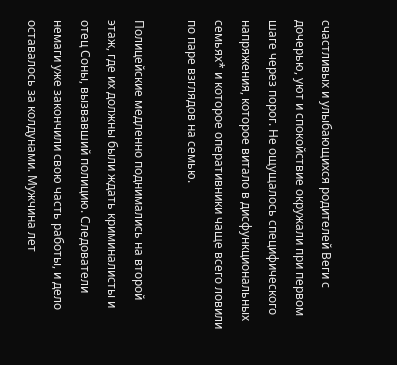счастливых и улыбающихся родителей Веги с дочерью, уют и спокойствие окружали при первом шаге через порог. Не ощущалось специфического напряжения, которое витало в дисфункциональных семьях* и которое оперативники чаще всего ловили по паре взглядов на семью.

Полицейские медленно поднимались на второй этаж, где их должны были ждать криминалисты и отец Соны, вызвавший полицию. Следователи немаги уже закончили свою часть работы, и дело оставалось за колдунами. Мужчина лет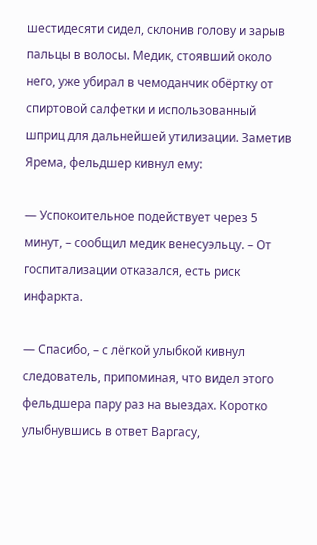шестидесяти сидел, склонив голову и зарыв пальцы в волосы. Медик, стоявший около него, уже убирал в чемоданчик обёртку от спиртовой салфетки и использованный шприц для дальнейшей утилизации. Заметив Ярема, фельдшер кивнул ему:

— Успокоительное подействует через 5 минут, – сообщил медик венесуэльцу. – От госпитализации отказался, есть риск инфаркта.

— Спасибо, – с лёгкой улыбкой кивнул следователь, припоминая, что видел этого фельдшера пару раз на выездах. Коротко улыбнувшись в ответ Варгасу,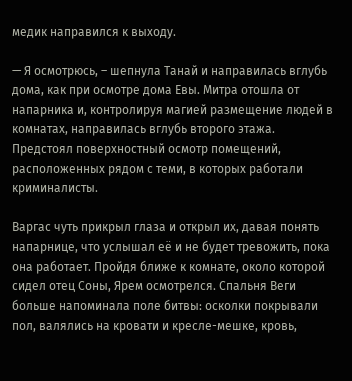медик направился к выходу.

— Я осмотрюсь, – шепнула Танай и направилась вглубь дома, как при осмотре дома Евы. Митра отошла от напарника и, контролируя магией размещение людей в комнатах, направилась вглубь второго этажа. Предстоял поверхностный осмотр помещений, расположенных рядом с теми, в которых работали криминалисты.

Варгас чуть прикрыл глаза и открыл их, давая понять напарнице, что услышал её и не будет тревожить, пока она работает. Пройдя ближе к комнате, около которой сидел отец Соны, Ярем осмотрелся. Спальня Веги больше напоминала поле битвы: осколки покрывали пол, валялись на кровати и кресле-мешке, кровь,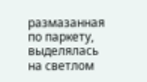размазанная по паркету, выделялась на светлом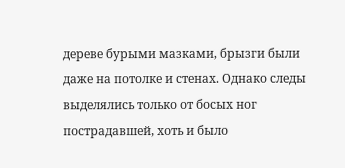дереве бурыми мазками, брызги были даже на потолке и стенах. Однако следы выделялись только от босых ног пострадавшей, хоть и было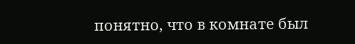понятно, что в комнате был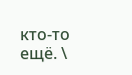кто-то ещё. \